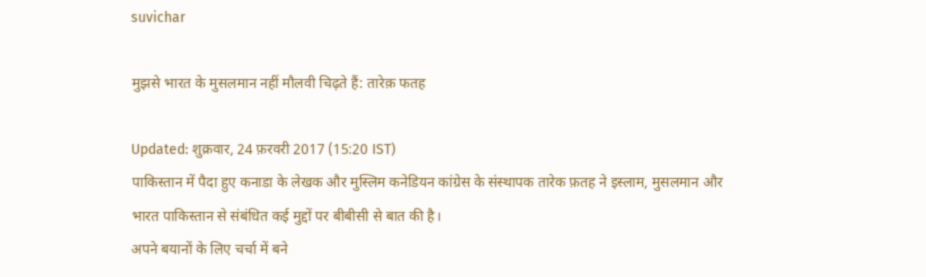suvichar

मुझसे भारत के मुसलमान नहीं मौलवी चिढ़ते हैं: तारेक़ फतह

Updated: शुक्रवार, 24 फ़रवरी 2017 (15:20 IST)
पाकिस्तान में पैदा हुए कनाडा के लेखक और मुस्लिम कनेडियन कांग्रेस के संस्थापक तारेक फ़तह ने इस्लाम, मुसलमान और भारत पाकिस्तान से संबंधित कई मुद्दों पर बीबीसी से बात की है।
अपने बयानों के लिए चर्चा में बने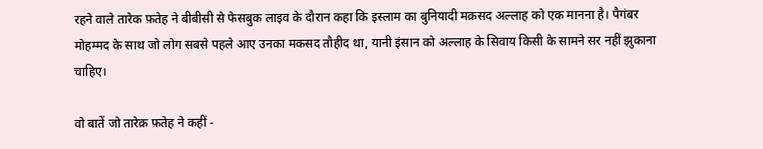रहने वाले तारेक फ़तेह ने बीबीसी से फेसबुक लाइव के दौरान कहा कि इस्लाम का बुनियादी मक़सद अल्लाह को एक मानना है। पैगंबर मोहम्मद के साथ जो लोग सबसे पहले आए उनका मकसद तौहीद था, यानी इंसान को अल्लाह के सिवाय किसी के सामने सर नहीं झुकाना चाहिए।

वो बातें जो तारेक़ फ़तेह ने कहीं -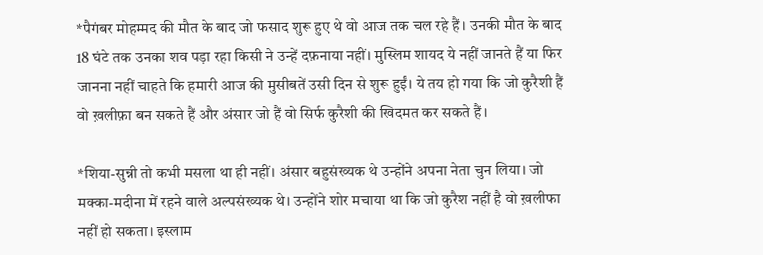*पैगंबर मोहम्मद की मौत के बाद जो फसाद शुरू हुए थे वो आज तक चल रहे हैं। उनकी मौत के बाद 18 घंटे तक उनका शव पड़ा रहा किसी ने उन्हें दफ़नाया नहीं। मुस्लिम शायद ये नहीं जानते हैं या फिर जानना नहीं चाहते कि हमारी आज की मुसीबतें उसी दिन से शुरू हुईं। ये तय हो गया कि जो कुरैशी हैं वो ख़लीफ़ा बन सकते हैं और अंसार जो हैं वो सिर्फ कुरैशी की खिदमत कर सकते हैं।

*शिया-सुन्नी तो कभी मसला था ही नहीं। अंसार बहुसंख्यक थे उन्होंने अपना नेता चुन लिया। जो मक्का-मदीना में रहने वाले अल्पसंख्यक थे। उन्होंने शोर मचाया था कि जो कुरैश नहीं है वो ख़लीफा नहीं हो सकता। इस्लाम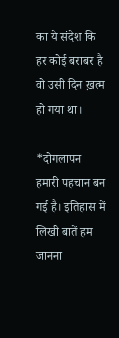का ये संदेश कि हर कोई बराबर है वो उसी दिन ख़त्म हो गया था।

*दोगलापन हमारी पहचान बन गई है। इतिहास में लिखी बातें हम जानना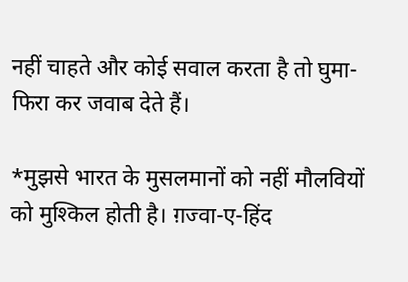नहीं चाहते और कोई सवाल करता है तो घुमा-फिरा कर जवाब देते हैं।

*मुझसे भारत के मुसलमानों को नहीं मौलवियों को मुश्किल होती है। ग़ज्वा-ए-हिंद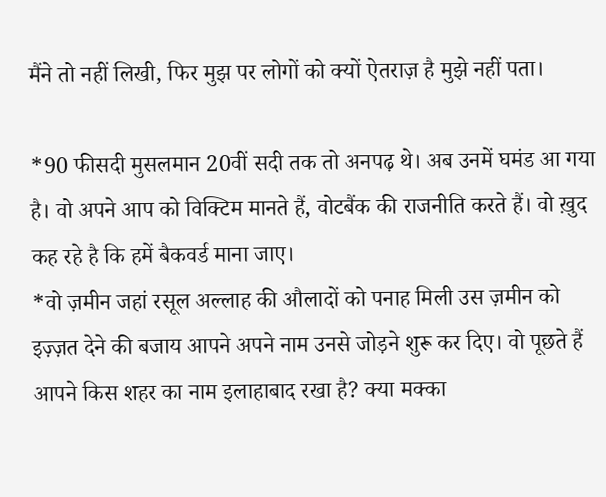मैंने तो नहीं लिखी, फिर मुझ पर लोगों को क्यों ऐतराज़ है मुझे नहीं पता।

*90 फीसदी मुसलमान 20वीं सदी तक तो अनपढ़ थे। अब उनमें घमंड आ गया है। वो अपने आप को विक्टिम मानते हैं, वोटबैंक की राजनीति करते हैं। वो ख़ुद कह रहे है कि हमें बैकवर्ड माना जाए।
*वो ज़मीन जहां रसूल अल्लाह की औलादों को पनाह मिली उस ज़मीन को इज़्ज़त देने की बजाय आपने अपने नाम उनसे जोड़ने शुरू कर दिए। वो पूछते हैं आपने किस शहर का नाम इलाहाबाद रखा है? क्या मक्का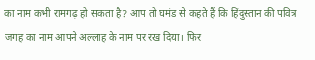का नाम कभी रामगढ़ हो सकता है? आप तो घमंड से कहते हैं कि हिंदुस्तान की पवित्र जगह का नाम आपने अल्लाह के नाम पर रख दिया। फिर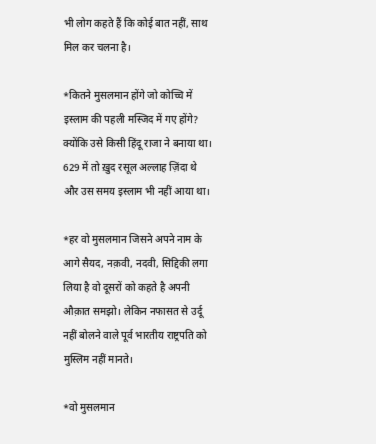भी लोग कहते हैं कि कोई बात नहीं, साथ मिल कर चलना है।

*कितने मुसलमान होंगे जो कोच्चि में इस्लाम की पहली मस्जिद में गए होंगे? क्योंकि उसे किसी हिंदू राजा ने बनाया था। 629 में तो ख़ुद रसूल अल्लाह ज़िंदा थे और उस समय इस्लाम भी नहीं आया था।

*हर वो मुसलमान जिसने अपने नाम के आगे सैयद, नक़वी, नदवी, सिद्दिकी लगा लिया है वो दूसरों को कहते है अपनी औक़ात समझो। लेकिन नफासत से उर्दू नहीं बोलने वाले पूर्व भारतीय राष्ट्रपति को मुस्लिम नहीं मानते।

*वो मुसलमान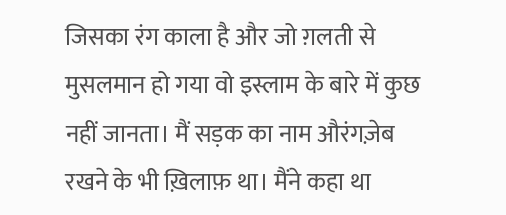जिसका रंग काला है और जो ग़लती से मुसलमान हो गया वो इस्लाम के बारे में कुछ नहीं जानता। मैं सड़क का नाम औरंगज़ेब रखने के भी ख़िलाफ़ था। मैंने कहा था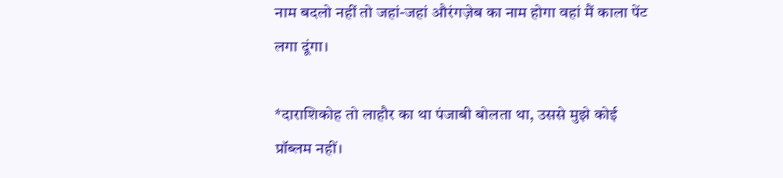नाम बदलो नहीं तो जहां-जहां औरंगज़ेब का नाम होगा वहां मैं काला पेंट लगा दूंगा।

*दाराशिकोह तो लाहौर का था पंजाबी बोलता था, उससे मुझे कोई प्रॉब्लम नहीं।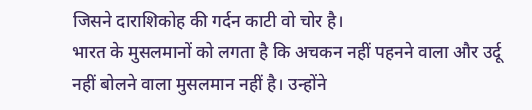जिसने दाराशिकोह की गर्दन काटी वो चोर है।
भारत के मुसलमानों को लगता है कि अचकन नहीं पहनने वाला और उर्दू नहीं बोलने वाला मुसलमान नहीं है। उन्होंने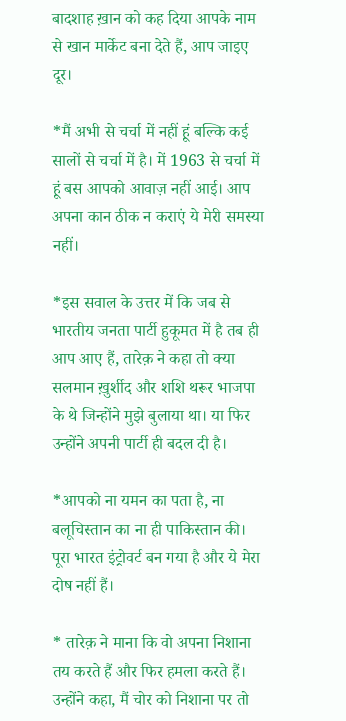बादशाह ख़ान को कह दिया आपके नाम से खान मार्केट बना देते हैं, आप जाइए दूर।

*मैं अभी से चर्चा में नहीं हूं बल्कि कई सालों से चर्चा में है। में 1963 से चर्चा में हूं बस आपको आवाज़ नहीं आई। आप अपना कान ठीक न कराएं ये मेरी समस्या नहीं।

*इस सवाल के उत्तर में कि जब से भारतीय जनता पार्टी हुकूमत में है तब ही आप आए हैं, तारेक़ ने कहा तो क्या सलमान ख़ुर्शीद और शशि थरूर भाजपा के थे जिन्होंने मुझे बुलाया था। या फिर उन्होंने अपनी पार्टी ही बदल दी है।

*आपको ना यमन का पता है, ना बलूचिस्तान का ना ही पाकिस्तान की। पूरा भारत इंट्रोवर्ट बन गया है और ये मेरा दोष नहीं हैं।

* तारेक़ ने माना कि वो अपना निशाना तय करते हैं और फिर हमला करते हैं। उन्होंने कहा, मैं चोर को निशाना पर तो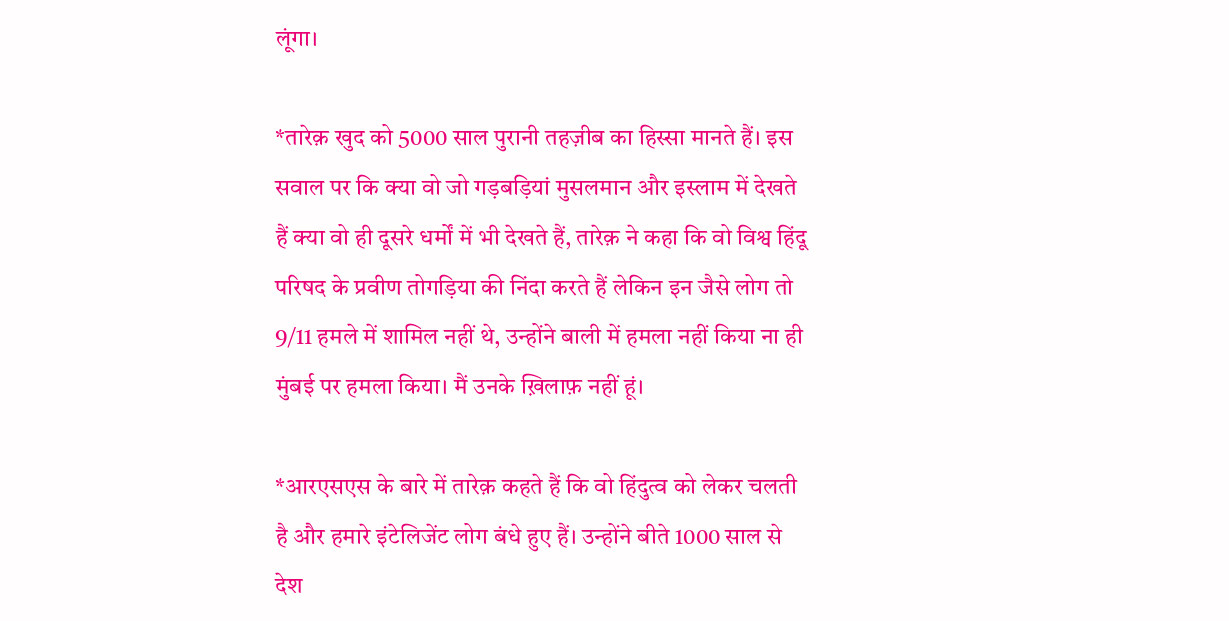लूंगा।

*तारेक़ खुद को 5000 साल पुरानी तहज़ीब का हिस्सा मानते हैं। इस सवाल पर कि क्या वो जो गड़बड़ियां मुसलमान और इस्लाम में देखते हैं क्या वो ही दूसरे धर्मों में भी देखते हैं, तारेक़ ने कहा कि वो विश्व हिंदू परिषद के प्रवीण तोगड़िया की निंदा करते हैं लेकिन इन जैसे लोग तो 9/11 हमले में शामिल नहीं थे, उन्होंने बाली में हमला नहीं किया ना ही मुंबई पर हमला किया। मैं उनके ख़िलाफ़ नहीं हूं।

*आरएसएस के बारे में तारेक़ कहते हैं कि वो हिंदुत्व को लेकर चलती है और हमारे इंटेलिजेंट लोग बंधे हुए हैं। उन्होंने बीते 1000 साल से देश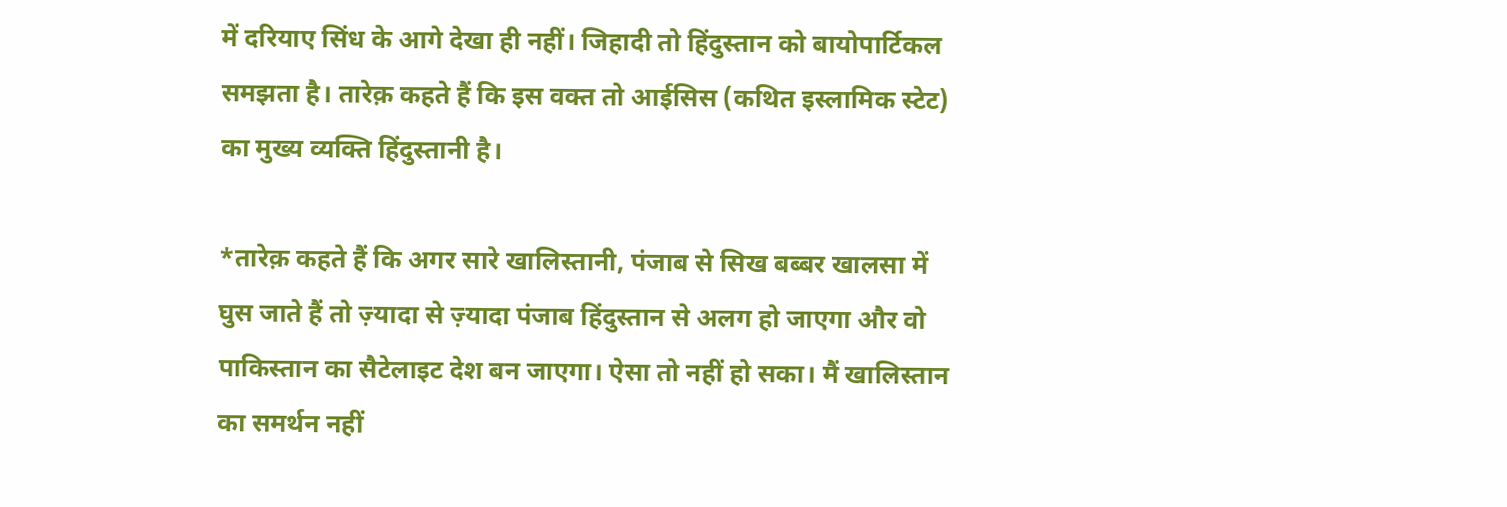में दरियाए सिंध के आगे देखा ही नहीं। जिहादी तो हिंदुस्तान को बायोपार्टिकल समझता है। तारेक़ कहते हैं कि इस वक्त तो आईसिस (कथित इस्लामिक स्टेट) का मुख्य व्यक्ति हिंदुस्तानी है।

*तारेक़ कहते हैं कि अगर सारे खालिस्तानी, पंजाब से सिख बब्बर खालसा में घुस जाते हैं तो ज़्यादा से ज़्यादा पंजाब हिंदुस्तान से अलग हो जाएगा और वो पाकिस्तान का सैटेलाइट देश बन जाएगा। ऐसा तो नहीं हो सका। मैं खालिस्तान का समर्थन नहीं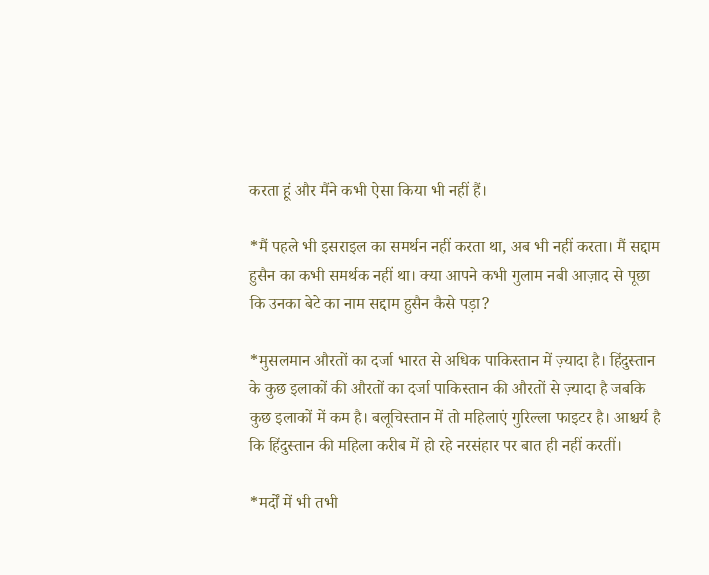करता हूं और मैंने कभी ऐसा किया भी नहीं हैं।

*मैं पहले भी इसराइल का समर्थन नहीं करता था, अब भी नहीं करता। मैं सद्दाम हुसैन का कभी समर्थक नहीं था। क्या आपने कभी गुलाम नबी आज़ाद से पूछा कि उनका बेटे का नाम सद्दाम हुसैन कैसे पड़ा?

*मुसलमान औरतों का दर्जा भारत से अधिक पाकिस्तान में ज़्यादा है। हिंदुस्तान के कुछ इलाकों की औरतों का दर्जा पाकिस्तान की औरतों से ज़्यादा है जबकि कुछ इलाकों में कम है। बलूचिस्तान में तो महिलाएं गुरिल्ला फाइटर है। आश्चर्य है कि हिंदुस्तान की महिला करीब में हो रहे नरसंहार पर बात ही नहीं करतीं।

*मर्दों में भी तभी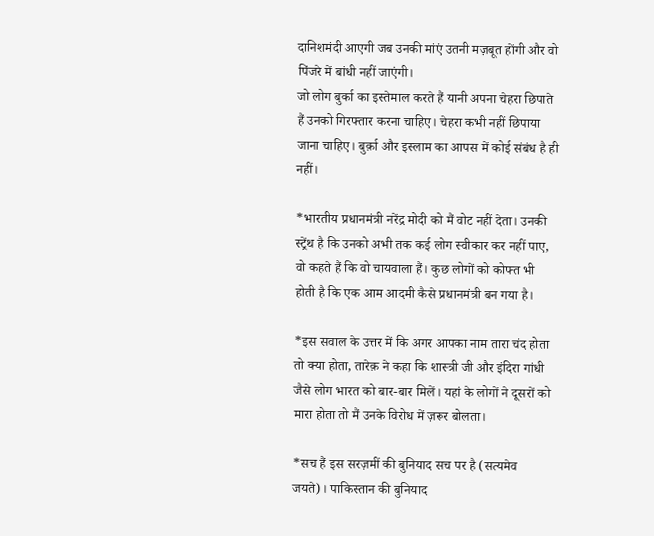दानिशमंदी आएगी जब उनकी मांएं उतनी मज़बूत होंगी और वो पिंजरे में बांधी नहीं जाएंगी।
जो लोग बुर्का का इस्तेमाल करते हैं यानी अपना चेहरा छिपाते हैं उनको गिरफ्तार करना चाहिए। चेहरा कभी नहीं छिपाया जाना चाहिए। बुर्क़ा और इस्लाम का आपस में कोई संबंध है ही नहीं।

*भारतीय प्रधानमंत्री नरेंद्र मोदी को मैं वोट नहीं देता। उनकी स्ट्रेंथ है कि उनको अभी तक कई लोग स्वीकार कर नहीं पाए, वो कहते हैं कि वो चायवाला हैं। कुछ लोगों को कोफ्त भी होती है कि एक आम आदमी कैसे प्रधानमंत्री बन गया है।

*इस सवाल के उत्तर में कि अगर आपका नाम तारा चंद होता तो क्या होता, तारेक़ ने कहा कि शास्त्री जी और इंदिरा गांधी जैसे लोग भारत को बार-बार मिलें। यहां के लोगों ने दूसरों को मारा होता तो मैं उनके विरोध में ज़रूर बोलता।

*सच हैं इस सरज़मीं की बुनियाद सच पर है (सत्यमेव जयते)। पाकिस्तान की बुनियाद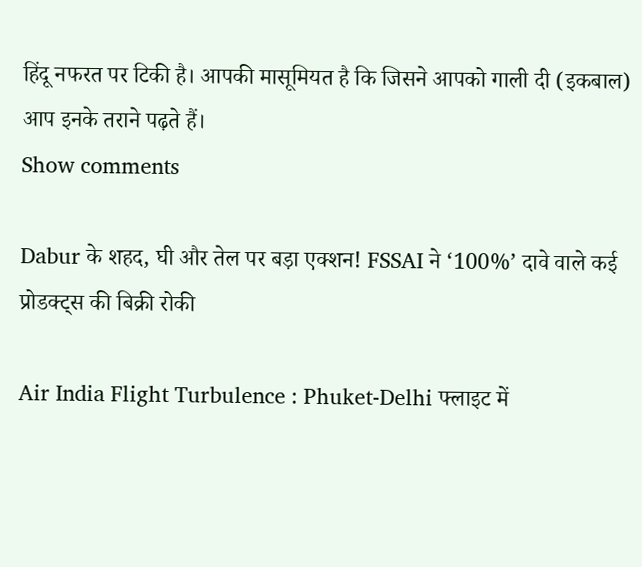हिंदू नफरत पर टिकी है। आपकी मासूमियत है कि जिसने आपको गाली दी (इकबाल) आप इनके तराने पढ़ते हैं।
Show comments

Dabur के शहद, घी और तेल पर बड़ा एक्शन! FSSAI ने ‘100%’ दावे वाले कई प्रोडक्ट्स की बिक्री रोकी

Air India Flight Turbulence : Phuket-Delhi फ्लाइट में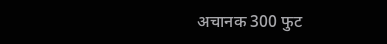अचानक 300 फुट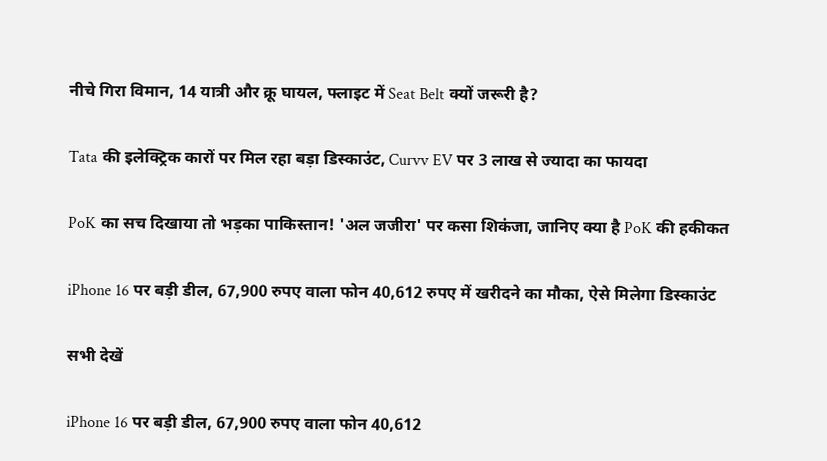नीचे गिरा विमान, 14 यात्री और क्रू घायल, फ्लाइट में Seat Belt क्यों जरूरी है?

Tata की इलेक्ट्रिक कारों पर मिल रहा बड़ा डिस्काउंट, Curvv EV पर 3 लाख से ज्यादा का फायदा

PoK का सच दिखाया तो भड़का पाकिस्तान! 'अल जजीरा' पर कसा शिकंजा, जानिए क्या है PoK की हकीकत

iPhone 16 पर बड़ी डील, 67,900 रुपए वाला फोन 40,612 रुपए में खरीदने का मौका, ऐसे मिलेगा डिस्काउंट

सभी देखें

iPhone 16 पर बड़ी डील, 67,900 रुपए वाला फोन 40,612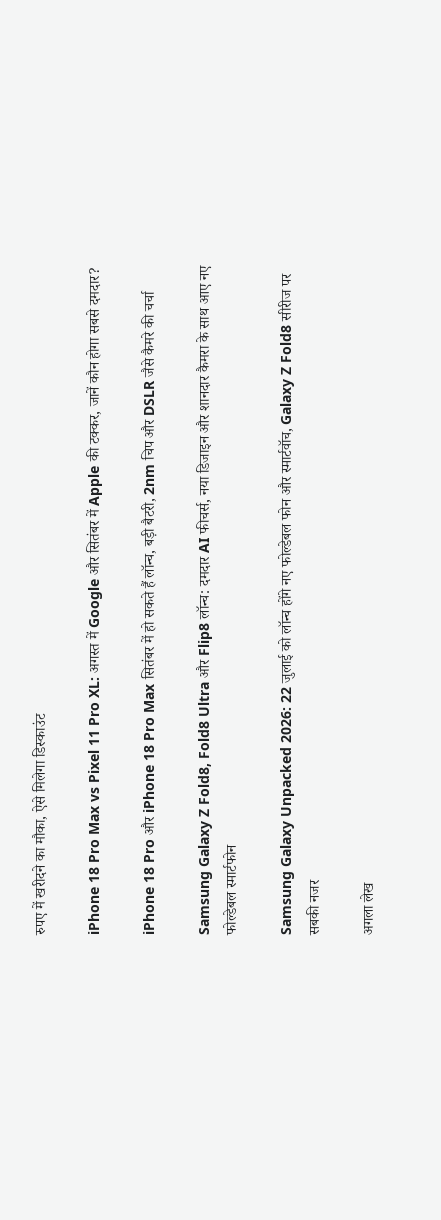रुपए में खरीदने का मौका, ऐसे मिलेगा डिस्काउंट

iPhone 18 Pro Max vs Pixel 11 Pro XL: अगस्त में Google और सितंबर में Apple की टक्कर, जानें कौन होगा सबसे दमदार?

iPhone 18 Pro और iPhone 18 Pro Max सितंबर में हो सकते हैं लॉन्च, बड़ी बैटरी, 2nm चिप और DSLR जैसे कैमरे की चर्चा

Samsung Galaxy Z Fold8, Fold8 Ultra और Flip8 लॉन्च: दमदार AI फीचर्स, नया डिजाइन और शानदार कैमरा के साथ आए नए फोल्डेबल स्मार्टफोन

Samsung Galaxy Unpacked 2026: 22 जुलाई को लॉन्च होंगे नए फोल्डेबल फोन और स्मार्टवॉच, Galaxy Z Fold8 सीरीज पर सबकी नजर

अगला लेख